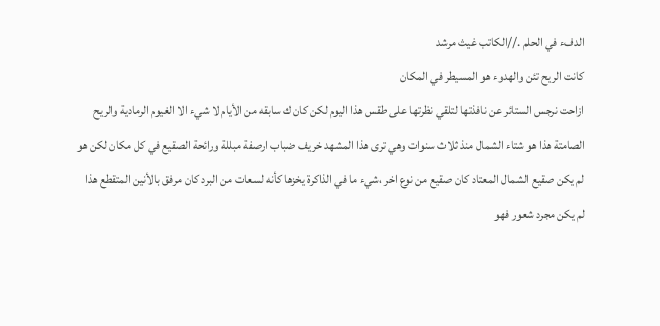الدفء في الحلم .//الكاتب غيث مرشد
كانت الريح تئن والهدوء هو المسيطر في المكان
ازاحت نرجس الستائر عن نافذتها لتلقي نظرتها على طقس هذا اليوم لكن كان ك سابقه من الأيام لا شيء الا الغيوم الرمادية والريح الصامتة هذا هو شتاء الشمال منذ ثلاث سنوات وهي ترى هذا المشهد خريف ضباب ارصفة مبللة ورائحة الصقيع في كل مكان لكن هو لم يكن صقيع الشمال المعتاد كان صقيع من نوع اخر ،شيء ما في الذاكرة يخزها كأنه لسعات من البرد كان مرفق بالأنين المتقطع هذا لم يكن مجرد شعور فهو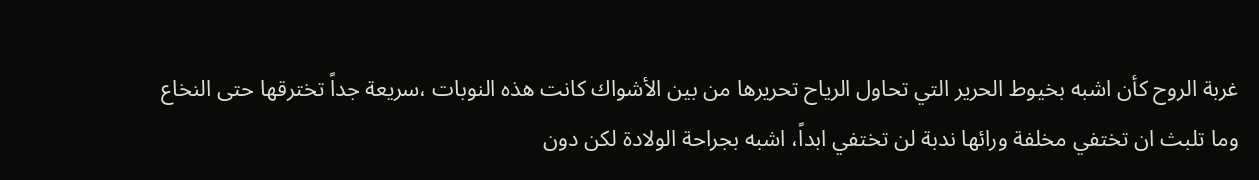غربة الروح كأن اشبه بخيوط الحرير التي تحاول الرياح تحريرها من بين الأشواك كانت هذه النوبات ،سريعة جداً تخترقها حتى النخاع وما تلبث ان تختفي مخلفة ورائها ندبة لن تختفي ابداً، اشبه بجراحة الولادة لكن دون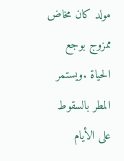مولد كان مخاض ممزوج بوجع الحياة .ويستمر المطر بالسقوط على الأيام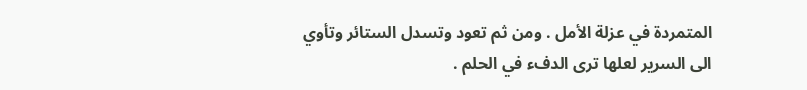المتمردة في عزلة الأمل . ومن ثم تعود وتسدل الستائر وتأوي الى السرير لعلها ترى الدفء في الحلم .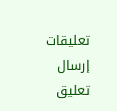تعليقات
إرسال تعليق